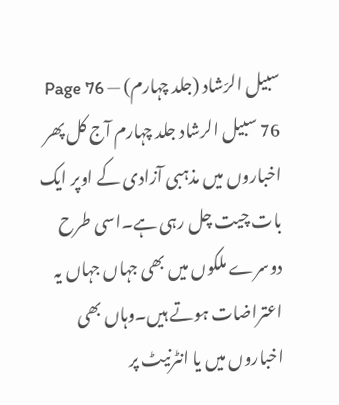سبیل الرّشاد (جلد چہارم) — Page 76
76 سبیل الرشاد جلد چہارم آج کل پھر اخباروں میں مذہبی آزادی کے اوپر ایک بات چیت چل رہی ہے۔اسی طرح دوسرے ملکوں میں بھی جہاں جہاں یہ اعتراضات ہوتے ہیں۔وہاں بھی اخباروں میں یا انٹرنیٹ پر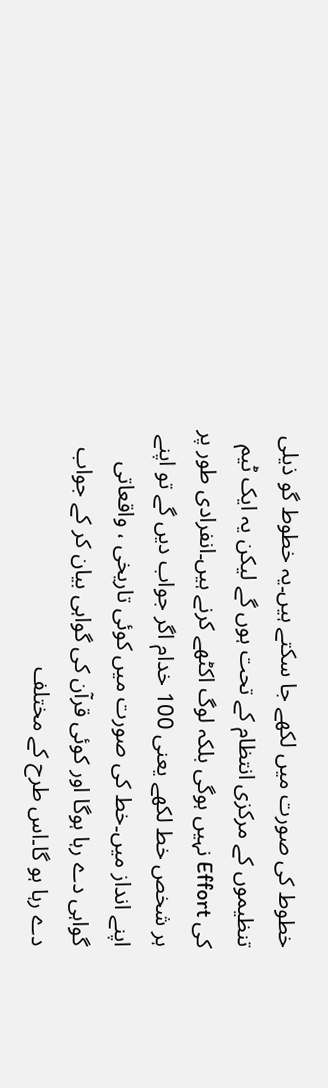خطوط کی صورت میں لکھے جا سکتے ہیں۔یہ خطوط گو ذیلی تنظیموں کے مرکزی انتظام کے تحت ہوں گے لیکن یہ ایک ٹیم کی Effort نہیں ہوگی بلکہ لوگ اکٹھے کرنے ہیں۔انفرادی طور پر ہر شخص خط لکھے یعنی 100 خدام اگر جواب دیں گے تو اپنے اپنے انداز میں۔خط کی صورت میں کوئی تاریخی ، واقعاتی گواہی دے رہا ہوگا اور کوئی قرآن کی گواہی بیان کر کے جواب دے رہا ہو گا۔اس طرح کے مختلف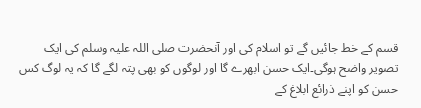قسم کے خط جائیں گے تو اسلام کی اور آنحضرت صلی اللہ علیہ وسلم کی ایک تصویر واضح ہوگی۔ایک حسن ابھرے گا اور لوگوں کو بھی پتہ لگے گا کہ یہ لوگ کس حسن کو اپنے ذرائع ابلاغ کے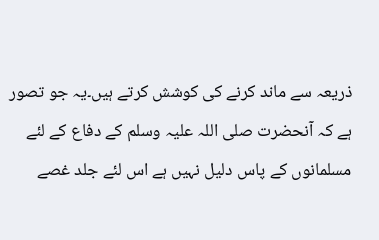ذریعہ سے ماند کرنے کی کوشش کرتے ہیں۔یہ جو تصور ہے کہ آنحضرت صلی اللہ علیہ وسلم کے دفاع کے لئے مسلمانوں کے پاس دلیل نہیں ہے اس لئے جلد غصے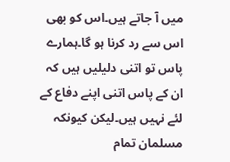میں آ جاتے ہیں۔اس کو بھی اس سے رد کرنا ہو گا۔ہمارے پاس تو اتنی دلیلیں ہیں کہ ان کے پاس اتنی اپنے دفاع کے لئے نہیں ہیں۔لیکن کیونکہ مسلمان تمام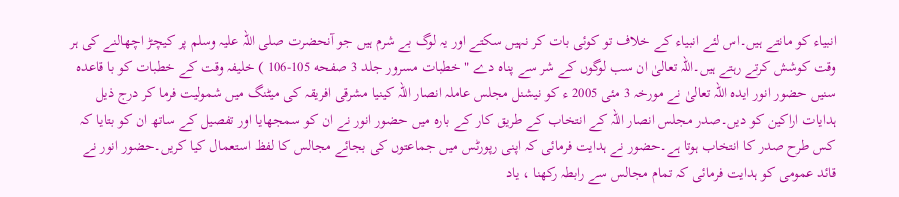انبیاء کو مانتے ہیں۔اس لئے انبیاء کے خلاف تو کوئی بات کر نہیں سکتے اور یہ لوگ بے شرم ہیں جو آنحضرت صلی اللہ علیہ وسلم پر کیچڑ اچھالنے کی ہر وقت کوشش کرتے رہتے ہیں۔اللہ تعالیٰ ان سب لوگوں کے شر سے پناہ دے " خطبات مسرور جلد 3 صفحه 105-106 ) خلیفہ وقت کے خطبات کو با قاعدہ سنیں حضور انور ایدہ اللہ تعالیٰ نے مورخہ 3 مئی 2005 ء کو نیشنل مجلس عاملہ انصار اللہ کینیا مشرقی افریقہ کی میٹنگ میں شمولیت فرما کر درج ذیل ہدایات اراکین کو دیں۔صدر مجلس انصار اللہ کے انتخاب کے طریق کار کے بارہ میں حضور انور نے ان کو سمجھایا اور تفصیل کے ساتھ ان کو بتایا کہ کس طرح صدر کا انتخاب ہوتا ہے۔حضور نے ہدایت فرمائی کہ اپنی رپورٹس میں جماعتوں کی بجائے مجالس کا لفظ استعمال کیا کریں۔حضور انور نے قائد عمومی کو ہدایت فرمائی کہ تمام مجالس سے رابطہ رکھنا ، یاد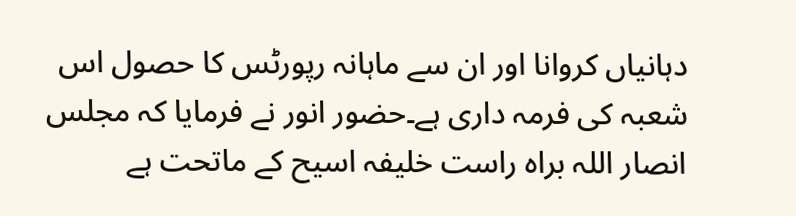دہانیاں کروانا اور ان سے ماہانہ رپورٹس کا حصول اس شعبہ کی فرمہ داری ہے۔حضور انور نے فرمایا کہ مجلس انصار اللہ براہ راست خلیفہ اسیح کے ماتحت ہے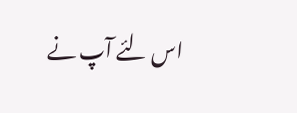اس لئے آپ نے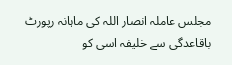مجلس عاملہ انصار اللہ کی ماہانہ رپورٹ باقاعدگی سے خلیفہ اسی کو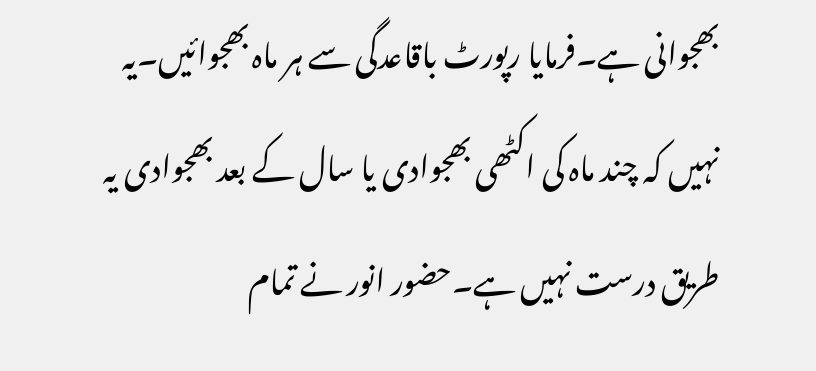بھجوانی ہے۔فرمایا رپورٹ باقاعدگی سے ہر ماہ بھجوائیں۔یہ نہیں کہ چند ماہ کی اکٹھی بھجوادی یا سال کے بعد بھجوادی یہ طریق درست نہیں ہے۔حضور انور نے تمام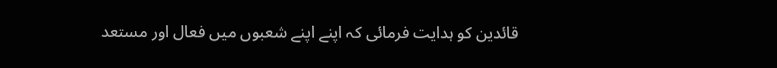قائدین کو ہدایت فرمائی کہ اپنے اپنے شعبوں میں فعال اور مستعد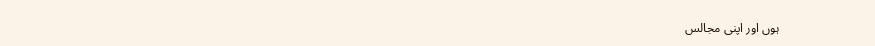ہوں اور اپنی مجالس